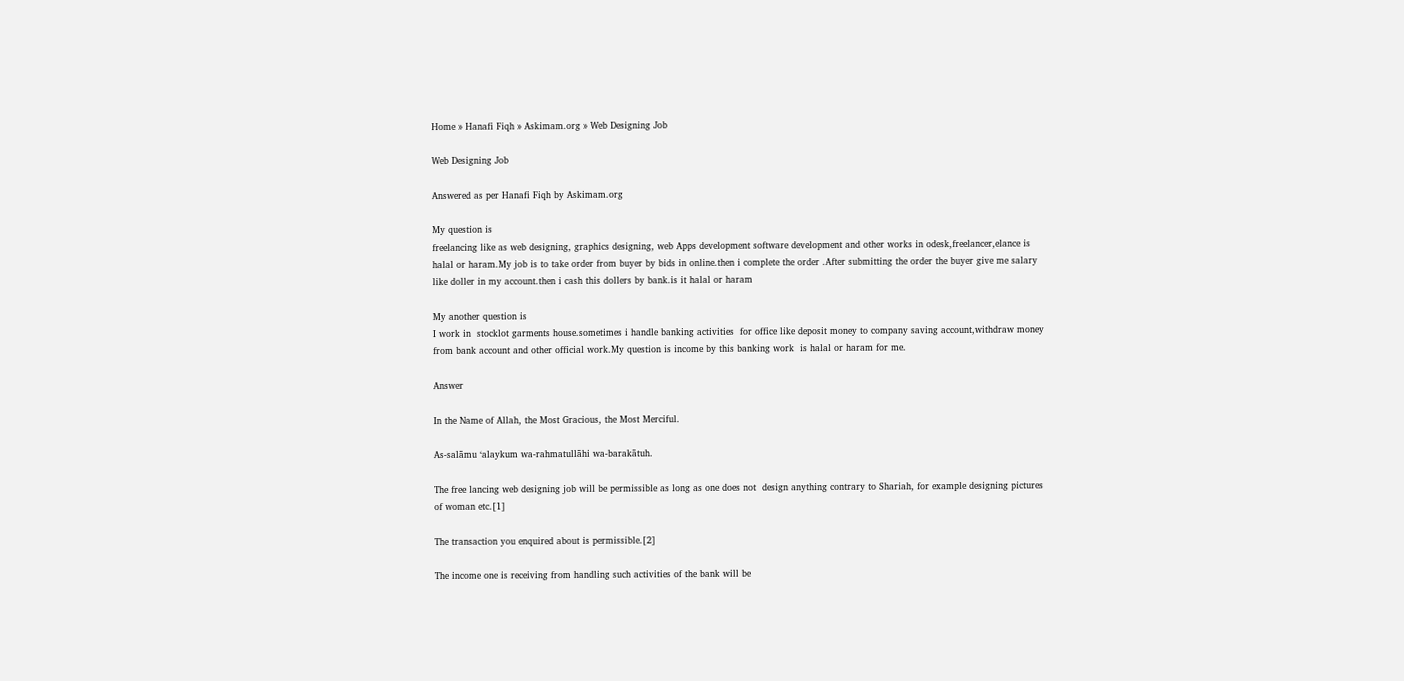Home » Hanafi Fiqh » Askimam.org » Web Designing Job

Web Designing Job

Answered as per Hanafi Fiqh by Askimam.org

My question is
freelancing like as web designing, graphics designing, web Apps development software development and other works in odesk,freelancer,elance is halal or haram.My job is to take order from buyer by bids in online.then i complete the order .After submitting the order the buyer give me salary like doller in my account.then i cash this dollers by bank.is it halal or haram

My another question is
I work in  stocklot garments house.sometimes i handle banking activities  for office like deposit money to company saving account,withdraw money from bank account and other official work.My question is income by this banking work  is halal or haram for me.

Answer

In the Name of Allah, the Most Gracious, the Most Merciful.

As-salāmu ‘alaykum wa-rahmatullāhi wa-barakātuh.

The free lancing web designing job will be permissible as long as one does not  design anything contrary to Shariah, for example designing pictures of woman etc.[1]

The transaction you enquired about is permissible.[2]

The income one is receiving from handling such activities of the bank will be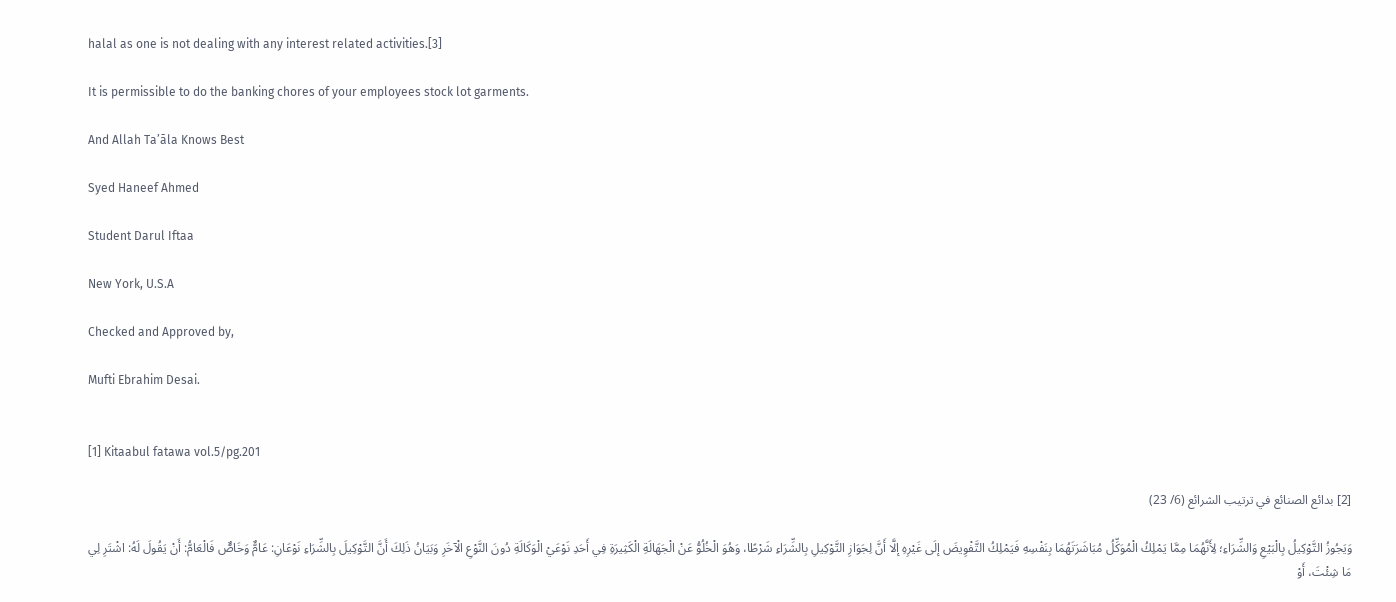halal as one is not dealing with any interest related activities.[3]

It is permissible to do the banking chores of your employees stock lot garments.

And Allah Ta’āla Knows Best

Syed Haneef Ahmed

Student Darul Iftaa

New York, U.S.A

Checked and Approved by,

Mufti Ebrahim Desai.


[1] Kitaabul fatawa vol.5/pg.201

[2] بدائع الصنائع في ترتيب الشرائع (6/ 23)

وَيَجُوزُ التَّوْكِيلُ بِالْبَيْعِ وَالشِّرَاءِ؛ لِأَنَّهُمَا مِمَّا يَمْلِكُ الْمُوَكِّلُ مُبَاشَرَتَهُمَا بِنَفْسِهِ فَيَمْلِكُ التَّفْوِيضَ إلَى غَيْرِهِ إلَّا أَنَّ لِجَوَازِ التَّوْكِيلِ بِالشِّرَاءِ شَرْطًا، وَهُوَ الْخُلُوُّ عَنْ الْجَهَالَةِ الْكَثِيرَةِ فِي أَحَدِ نَوْعَيْ الْوَكَالَةِ دُونَ النَّوْعِ الْآخَرِ وَبَيَانُ ذَلِكَ أَنَّ التَّوْكِيلَ بِالشِّرَاءِ نَوْعَانِ: عَامٌّ وَخَاصٌّ فَالْعَامُّ: أَنْ يَقُولَ لَهُ: اشْتَرِ لِي مَا شِئْتَ، أَوْ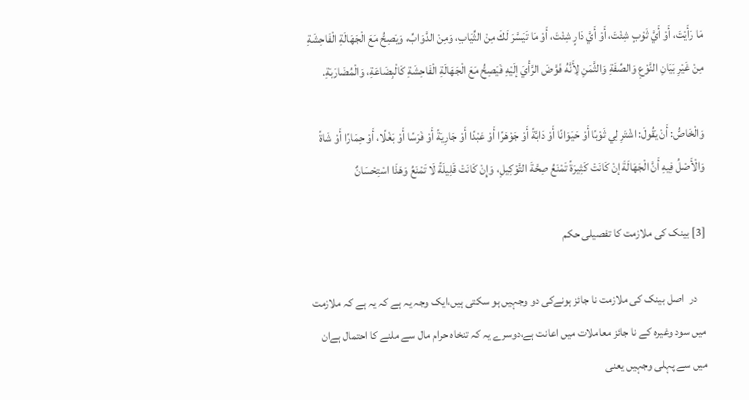مَا رَأَيْتَ، أَوْ أَيَّ ثَوْبٍ شِئْتَ، أَوْ أَيَّ دَارٍ شِئْتَ، أَوْ مَا تَيَسَّرَ لَكَ مِنْ الثِّيَابِ، وَمِنْ الدَّوَابِّ، وَيَصِحُّ مَعَ الْجَهَالَةِ الْفَاحِشَةِ مِنْ غَيْرِ بَيَانِ النَّوْعِ وَالصِّفَةِ وَالثَّمَنِ لِأَنَّهُ فَوَّضَ الرَّأْيَ إلَيْهِ فَيَصِحُّ مَعَ الْجَهَالَةِ الْفَاحِشَةِ كَالْبِضَاعَةِ، وَالْمُضَارَبَةِ.

وَالْخَاصُّ: أَنْ يَقُولَ: اشْتَرِ لِي ثَوْبًا أَوْ حَيَوَانًا أَوْ دَابَّةً أَوْ جَوْهَرًا أَوْ عَبْدًا أَوْ جَارِيَةً أَوْ فَرَسًا أَوْ بَغْلًا، أَوْ حِمَارًا أَوْ شَاةً وَالْأَصْلُ فِيهِ أَنَّ الْجَهَالَةَ إنْ كَانَتْ كَثِيرَةً تَمْنَعُ صِحَّةَ التَّوْكِيلِ، وَإِنْ كَانَتْ قَلِيلَةً لَا تَمْنَعُ وَهَذَا اسْتِحْسَانٌ

[3] بینک کی ملازمت کا تفصیلی حکم

    در  اصل بینک کی ملازمت نا جائز ہونےکی دو وجہیں ہو سکتی ہیں،ایک وجہ یہ ہے کہ یہ ہے کہ ملازمت میں سود وغیرہ کے نا جائز معاملات میں اعانت ہے،دوسرے یہ کہ تنخاہ حرام مال سے ملنے کا احتمال ہےان میں سے پہلی وجہیں یعنی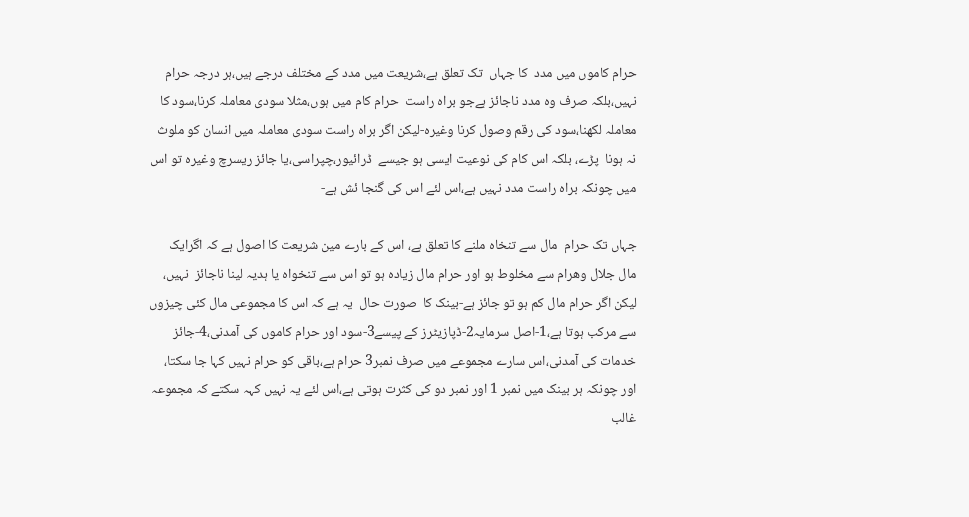حرام کاموں میں مدد  کا جہاں  تک تعلق ہے،شریعت میں مدد کے مختلف درجے ہیں،ہر درجہ حرام نہیں،بلکہ صرف وہ مدد ناجائز ہےجو براہ راست  حرام کام میں ہوں،مثلا سودی معاملہ کرنا،سود کا معاملہ لکھنا،سود کی رقم وصول کرنا وغیرہ-لیکن اگر براہ راست سودی معاملہ میں انسان کو ملوث نہ ہونا  پڑے، بلکہ اس کام کی نوعیت ایسی ہو جیسے  ڈرائیور،چپراسی،یا جائز ریسرچ وغیرہ تو اس میں چونکہ براہ راست مدد نہیں ہے،اس لئے اس کی گنجا ئش ہے-

جہاں تک حرام  مال سے تنخاہ ملنے کا تعلق ہے، اس کے بارے مین شریعت کا اصول ہے کہ اگرایک مال جلال وھرام سے مخلوط ہو اور حرام مال زیادہ ہو تو اس سے تنخواہ یا ہدیہ لینا ناجائز  نہیں، لیکن اگر حرام مال کم ہو تو جائز ہے-بینک کا  صورت حال  یہ ہے کہ اس کا مجموعی مال کئی چیزوں سے مرکب ہوتا ہے،1-اصل سرمایہ2-ڈپازیٹرز کے پیسے3-سود اور حرام کاموں کی آمدنی،4-جائز خدمات کی آمدنی،اس سارے مجموعے میں صرف نمبر3 حرام ہے،باقی کو حرام نہیں کہا جا سکتا، اور چونکہ ہر بینک میں نمبر 1 اور نمبر دو کی کثرت ہوتی ہے،اس لئے یہ نہیں کہہ سکتے کہ مجموعہ غالب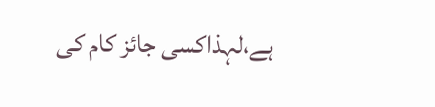ہے،لہذاکسی جائز کام کی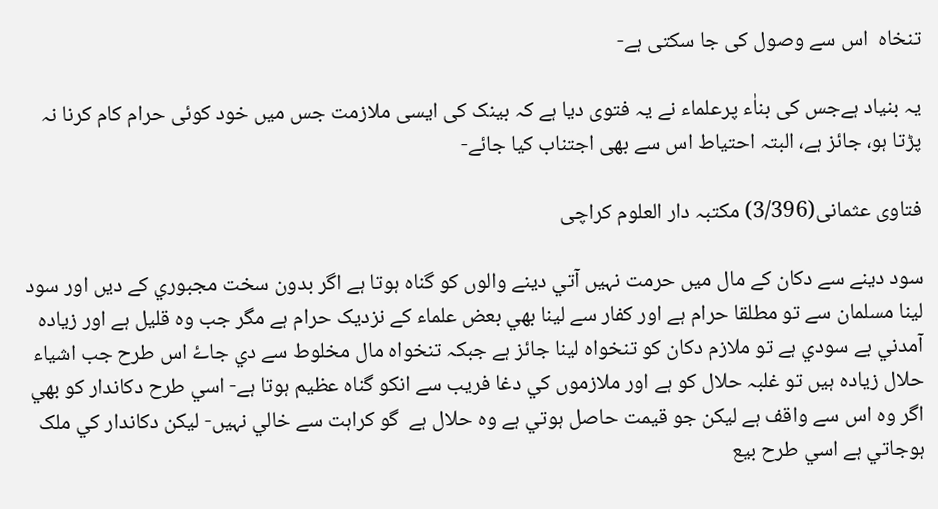تنخاہ  اس سے وصول کی جا سکتی ہے-

یہ بنیاد ہےجس کی بناٰء پرعلماء نے یہ فتوی دیا ہے کہ بینک کی ایسی ملازمت جس میں خود کوئی حرام کام کرنا نہ پڑتا ہو، جائز ہے، البتہ احتیاط اس سے بھی اجتناب کیا جائے-

فتاوی عثمانی(3/396) مکتبہ دار العلوم کراچی

سود دینے سے دکان کے مال میں حرمت نہیں آتي دینے والوں کو گناہ ہوتا ہے اگر بدون سخت مجبوري کے دیں اور سود لینا مسلمان سے تو مطلقا حرام ہے اور کفار سے لینا بھي بعض علماء کے نزدیک حرام ہے مگر جب وہ قلیل ہے اور زیادہ آمدني بے سودي ہے تو ملازم دکان کو تنخواہ لینا جائز ہے جبکہ تنخواہ مال مخلوط سے دي جاۓ اس طرح جب اشیاء حلال زیادہ ہیں تو غلبہ حلال کو ہے اور ملازموں کي دغا فریب سے انکو گناہ عظیم ہوتا ہے- اسي طرح دکاندار کو بھي اگر وہ اس سے واقف ہے لیکن جو قیمت حاصل ہوتي ہے وہ حلال ہے  گو کراہت سے خالي نہیں- لیکن دکاندار کي ملک ہوجاتي ہے اسي طرح بیع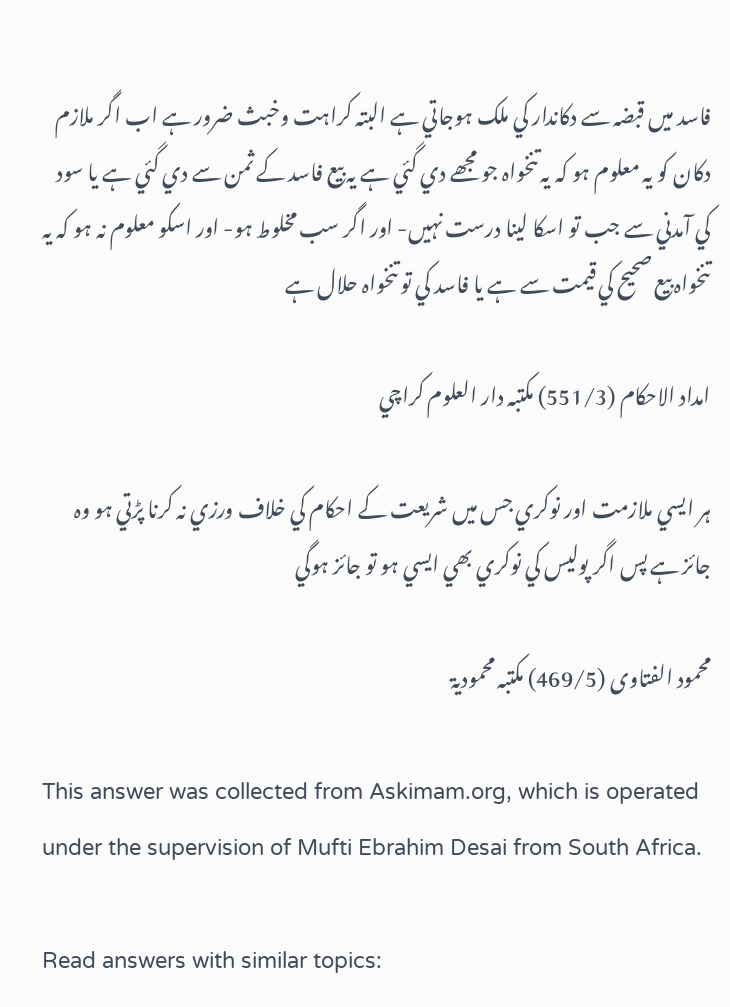فاسد میں قبضہ سے دکاندار کي ملک ہوجاتي ہے البتہ کراہت وخبث ضرور ہے اب اگر ملازم دکان کو یہ معلوم ہو کہ یہ تنخواہ جو مجھے دي گئي ہے یہ بیع فاسد کے ثمن سے دي گئي ہے یا سود کي آمدني سے جب تو اسکا لینا درست نہیں- اور اگر سب مخلوط ہو- اور اسکو معلوم نہ ہو کہ یہ تنخواہ بیع صحیح کي قیمت سے ہے یا فاسد کي تو تنخواہ حلال ہے

امداد الاحکام (551/3) مکتبہ دار العلوم کراچي

ہر ایسي ملازمت اور نوکري جس میں شریعت کے احکام کي خلاف ورزي نہ کرنا پڑتي ہو وہ جائز ہے پس اگر پولیس کي نوکري بھي ایسي ہو تو جائز ہوگي

محمود الفتاوی (469/5) مکتبہ محمودیۃ

This answer was collected from Askimam.org, which is operated under the supervision of Mufti Ebrahim Desai from South Africa.

Read answers with similar topics: